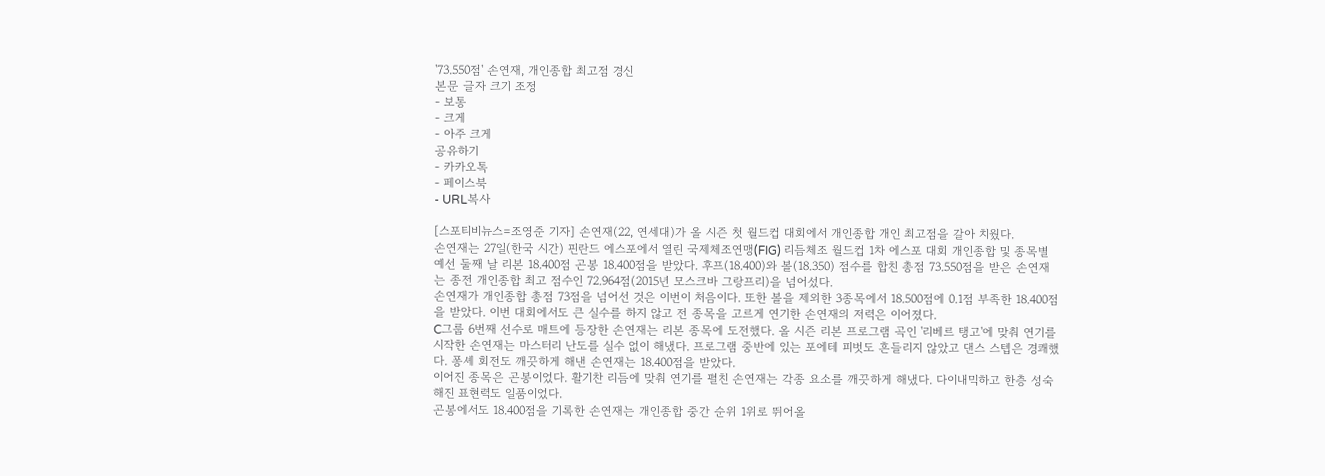'73.550점' 손연재, 개인종합 최고점 경신
본문 글자 크기 조정
- 보통
- 크게
- 아주 크게
공유하기
- 카카오톡
- 페이스북
- URL복사

[스포티비뉴스=조영준 기자] 손연재(22, 연세대)가 올 시즌 첫 월드컵 대회에서 개인종합 개인 최고점을 갈아 치웠다.
손연재는 27일(한국 시간) 핀란드 에스포에서 열린 국제체조연맹(FIG) 리듬체조 월드컵 1차 에스포 대회 개인종합 및 종목별 예선 둘째 날 리본 18.400점 곤봉 18.400점을 받았다. 후프(18.400)와 볼(18.350) 점수를 합친 총점 73.550점을 받은 손연재는 종전 개인종합 최고 점수인 72.964점(2015년 모스크바 그랑프리)을 넘어섰다.
손연재가 개인종합 총점 73점을 넘어선 것은 이번이 처음이다. 또한 볼을 제외한 3종목에서 18.500점에 0.1점 부족한 18.400점을 받았다. 이번 대회에서도 큰 실수를 하지 않고 전 종목을 고르게 연기한 손연재의 저력은 이어졌다.
C그룹 6번째 선수로 매트에 등장한 손연재는 리본 종목에 도전했다. 올 시즌 리본 프로그램 곡인 '리베르 탱고'에 맞춰 연기를 시작한 손연재는 마스터리 난도를 실수 없이 해냈다. 프로그램 중반에 있는 포에테 피벗도 흔들리지 않았고 댄스 스텝은 경쾌했다. 퐁셰 회전도 깨끗하게 해낸 손연재는 18.400점을 받았다.
이어진 종목은 곤봉이었다. 활기찬 리듬에 맞춰 연기를 펼친 손연재는 각종 요소를 깨끗하게 해냈다. 다이내믹하고 한층 성숙해진 표현력도 일품이었다.
곤봉에서도 18.400점을 기록한 손연재는 개인종합 중간 순위 1위로 뛰어올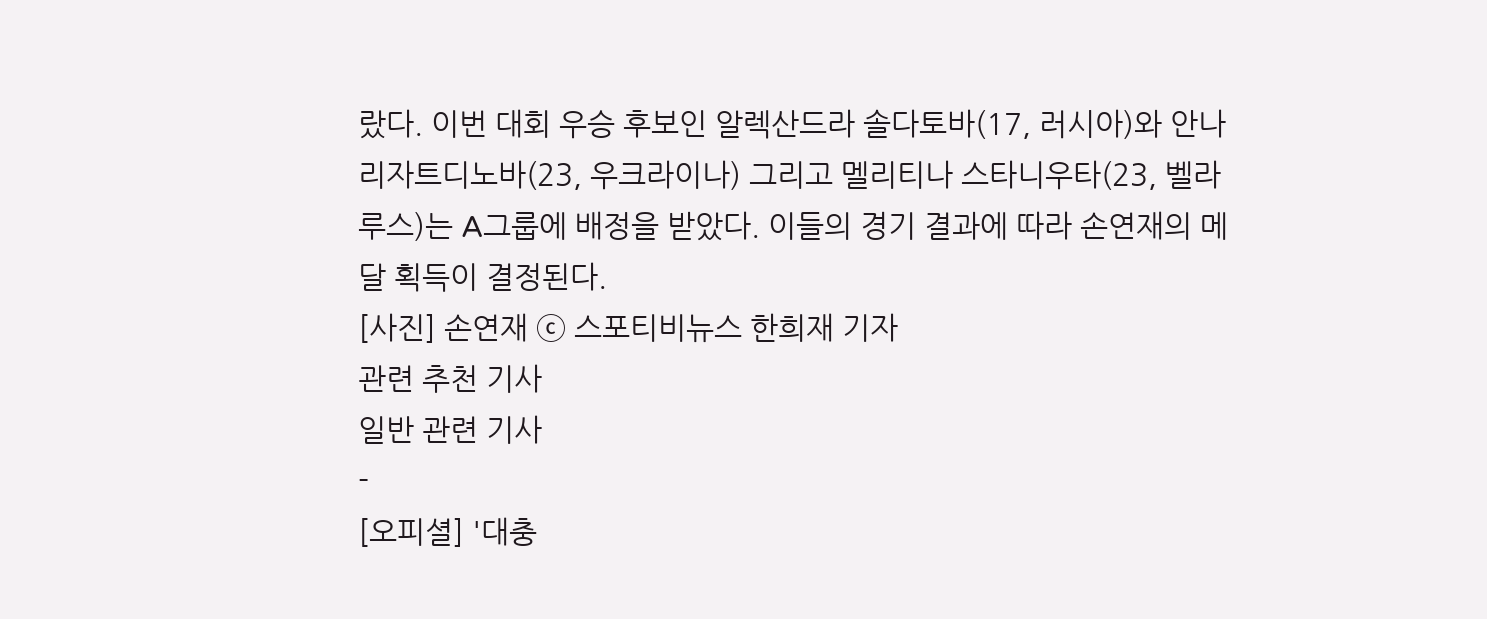랐다. 이번 대회 우승 후보인 알렉산드라 솔다토바(17, 러시아)와 안나 리자트디노바(23, 우크라이나) 그리고 멜리티나 스타니우타(23, 벨라루스)는 A그룹에 배정을 받았다. 이들의 경기 결과에 따라 손연재의 메달 획득이 결정된다.
[사진] 손연재 ⓒ 스포티비뉴스 한희재 기자
관련 추천 기사
일반 관련 기사
-
[오피셜] '대충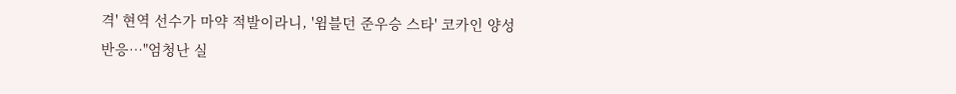격' 현역 선수가 마약 적발이라니, '윔블던 준우승 스타' 코카인 양성 반응…"엄청난 실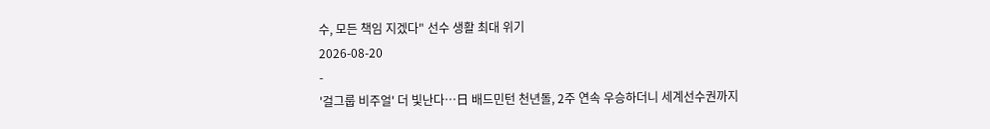수, 모든 책임 지겠다" 선수 생활 최대 위기
2026-08-20
-
'걸그룹 비주얼' 더 빛난다…日 배드민턴 천년돌, 2주 연속 우승하더니 세계선수권까지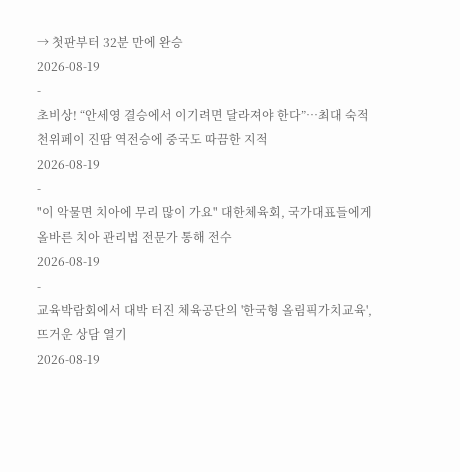→ 첫판부터 32분 만에 완승
2026-08-19
-
초비상! “안세영 결승에서 이기려면 달라져야 한다”…최대 숙적 천위페이 진땀 역전승에 중국도 따끔한 지적
2026-08-19
-
"이 악물면 치아에 무리 많이 가요" 대한체육회, 국가대표들에게 올바른 치아 관리법 전문가 통해 전수
2026-08-19
-
교육박람회에서 대박 터진 체육공단의 '한국형 올림픽가치교육', 뜨거운 상담 열기
2026-08-19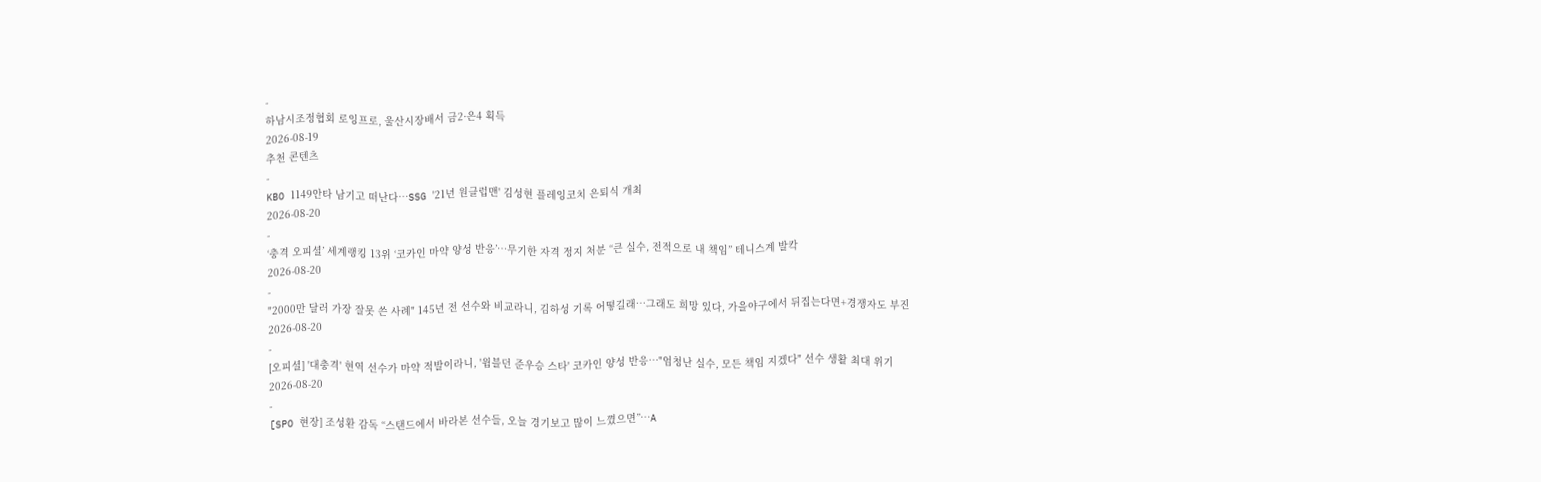-
하남시조정협회 로잉프로, 울산시장배서 금2·은4 획득
2026-08-19
추천 콘텐츠
-
KBO 1149안타 남기고 떠난다…SSG '21년 원클럽맨' 김성현 플레잉코치 은퇴식 개최
2026-08-20
-
‘충격 오피셜’ 세계랭킹 13위 ‘코카인 마약 양성 반응’…무기한 자격 정지 처분 “큰 실수, 전적으로 내 책임” 테니스계 발칵
2026-08-20
-
"2000만 달러 가장 잘못 쓴 사례" 145년 전 선수와 비교라니, 김하성 기록 어떻길래…그래도 희망 있다, 가을야구에서 뒤집는다면+경쟁자도 부진
2026-08-20
-
[오피셜] '대충격' 현역 선수가 마약 적발이라니, '윔블던 준우승 스타' 코카인 양성 반응…"엄청난 실수, 모든 책임 지겠다" 선수 생활 최대 위기
2026-08-20
-
[SPO 현장] 조성환 감독 “스탠드에서 바라본 선수들, 오늘 경기보고 많이 느꼈으면”…A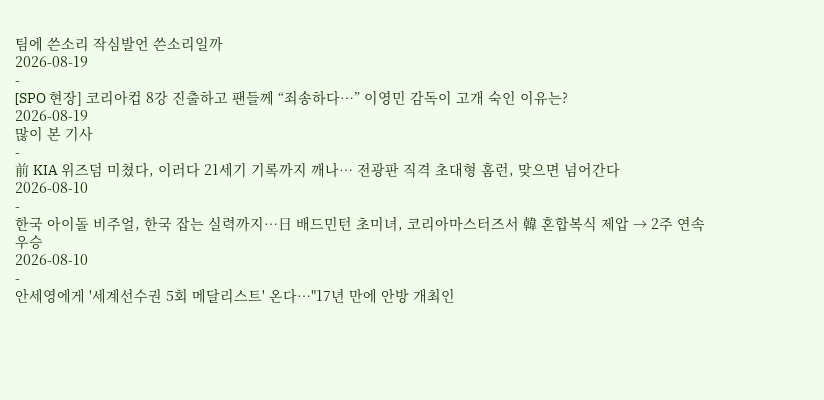팀에 쓴소리 작심발언 쓴소리일까
2026-08-19
-
[SPO 현장] 코리아컵 8강 진출하고 팬들께 “죄송하다…” 이영민 감독이 고개 숙인 이유는?
2026-08-19
많이 본 기사
-
前 KIA 위즈덤 미쳤다, 이러다 21세기 기록까지 깨나… 전광판 직격 초대형 홈런, 맞으면 넘어간다
2026-08-10
-
한국 아이돌 비주얼, 한국 잡는 실력까지…日 배드민턴 초미녀, 코리아마스터즈서 韓 혼합복식 제압 → 2주 연속 우승
2026-08-10
-
안세영에게 '세계선수권 5회 메달리스트' 온다…"17년 만에 안방 개최인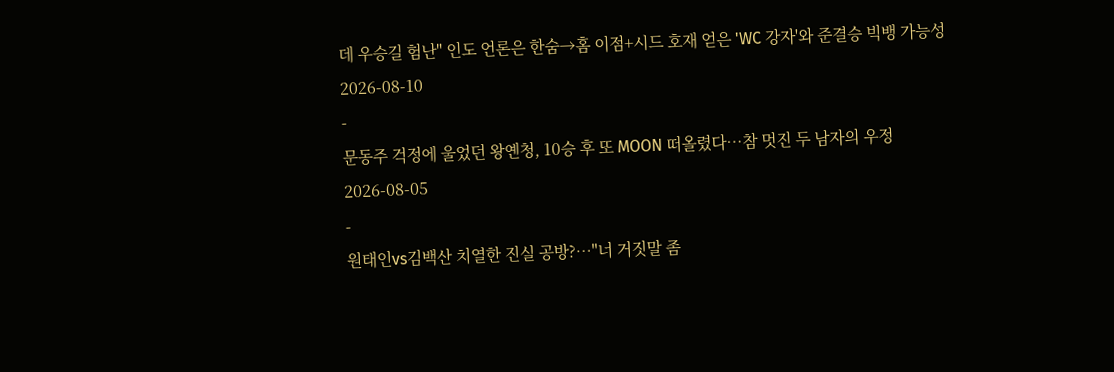데 우승길 험난" 인도 언론은 한숨→홈 이점+시드 호재 얻은 'WC 강자'와 준결승 빅뱅 가능성
2026-08-10
-
문동주 걱정에 울었던 왕옌청, 10승 후 또 MOON 떠올렸다…참 멋진 두 남자의 우정
2026-08-05
-
원태인vs김백산 치열한 진실 공방?…"너 거짓말 좀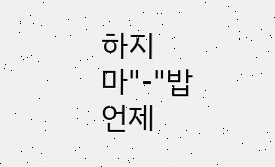하지 마"-"밥 언제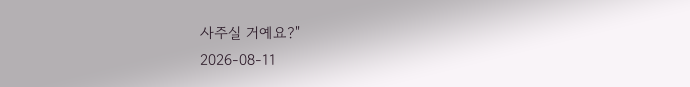사주실 거예요?"
2026-08-11